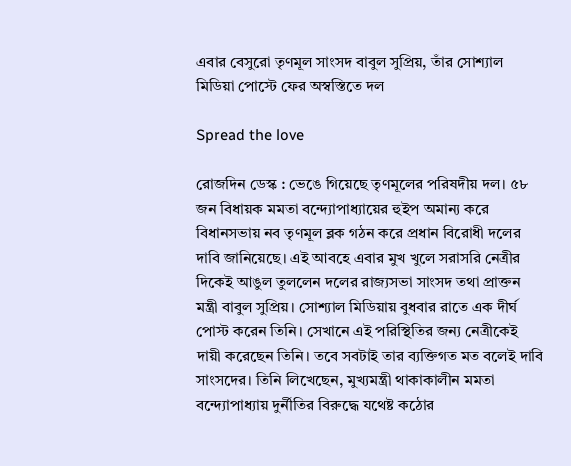এবার বেসুরো তৃণমূল সাংসদ বাবুল সুপ্রিয়, তাঁর সোশ্যাল মিডিয়া পোস্টে ফের অস্বস্তিতে দল

Spread the love

রোজদিন ডেস্ক : ভেঙে গিয়েছে তৃণমূলের পরিষদীয় দল। ৫৮ জন বিধায়ক মমতা বন্দ্যোপাধ্যায়ের হুইপ অমান্য করে বিধানসভায় নব তৃণমূল ব্লক গঠন করে প্রধান বিরোধী দলের দাবি জানিয়েছে। এই আবহে এবার মুখ খুলে সরাসরি নেত্রীর দিকেই আঙুল তুললেন দলের রাজ্যসভা সাংসদ তথা প্রাক্তন মন্ত্রী বাবুল সুপ্রিয়। সোশ্যাল মিডিয়ায় বুধবার রাতে এক দীর্ঘ পোস্ট করেন তিনি। সেখানে এই পরিস্থিতির জন্য নেত্রীকেই দায়ী করেছেন তিনি। তবে সবটাই তার ব্যক্তিগত মত বলেই দাবি সাংসদের। তিনি লিখেছেন, মুখ্যমন্ত্রী থাকাকালীন মমতা বন্দ্যোপাধ্যায় দুর্নীতির বিরুদ্ধে যথেষ্ট কঠোর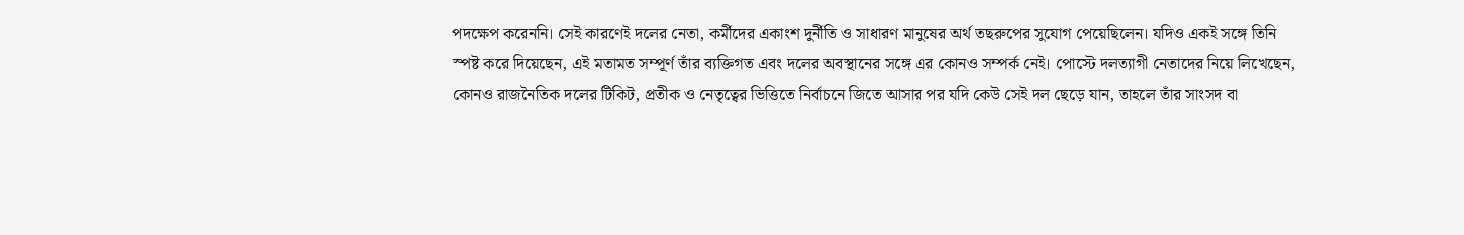পদক্ষেপ করেননি। সেই কারণেই দলের নেতা, কর্মীদের একাংশ দুর্নীতি ও সাধারণ মানুষের অর্থ তছরুপের সুযোগ পেয়েছিলেন। যদিও একই সঙ্গে তিনি স্পষ্ট করে দিয়েছেন, এই মতামত সম্পূর্ণ তাঁর ব্যক্তিগত এবং দলের অবস্থানের সঙ্গে এর কোনও সম্পর্ক নেই। পোস্টে দলত্যাগী নেতাদের নিয়ে লিখেছেন, কোনও রাজনৈতিক দলের টিকিট, প্রতীক ও নেতৃত্বের ভিত্তিতে নির্বাচনে জিতে আসার পর যদি কেউ সেই দল ছেড়ে যান, তাহলে তাঁর সাংসদ বা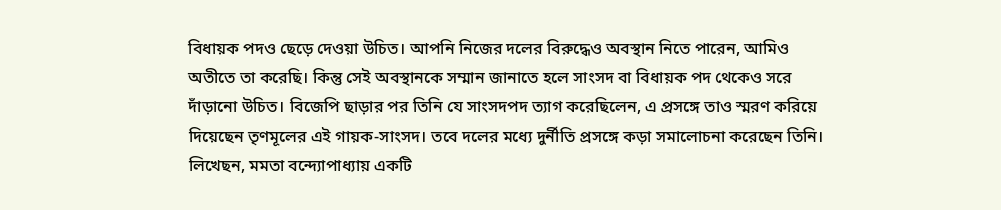বিধায়ক পদও ছেড়ে দেওয়া উচিত। আপনি নিজের দলের বিরুদ্ধেও অবস্থান নিতে পারেন, আমিও অতীতে তা করেছি। কিন্তু সেই অবস্থানকে সম্মান জানাতে হলে সাংসদ বা বিধায়ক পদ থেকেও সরে দাঁড়ানো উচিত। বিজেপি ছাড়ার পর তিনি যে সাংসদপদ ত্যাগ করেছিলেন, এ প্রসঙ্গে তাও স্মরণ করিয়ে দিয়েছেন তৃণমূলের এই গায়ক-সাংসদ। তবে দলের মধ্যে দুর্নীতি প্রসঙ্গে কড়া সমালোচনা করেছেন তিনি। লিখেছন, মমতা বন্দ্যোপাধ্যায় একটি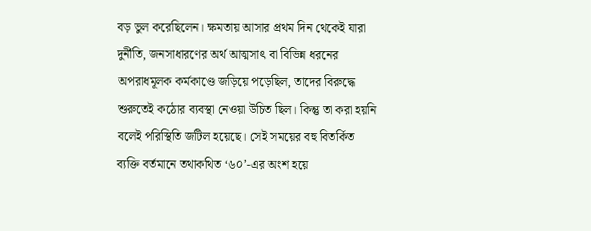বড় ভুল করেছিলেন। ক্ষমতায় আসার প্রথম দিন থেকেই যারা দুর্নীতি, জনসাধারণের অর্থ আত্মসাৎ বা বিভিন্ন ধরনের অপরাধমূলক কর্মকাণ্ডে জড়িয়ে পড়েছিল, তাদের বিরুদ্ধে শুরুতেই কঠোর ব্যবস্থা নেওয়া উচিত ছিল। কিন্তু তা করা হয়নি বলেই পরিস্থিতি জটিল হয়েছে। সেই সময়ের বহু বিতর্কিত ব্যক্তি বর্তমানে তথাকথিত ‘৬০’-এর অংশ হয়ে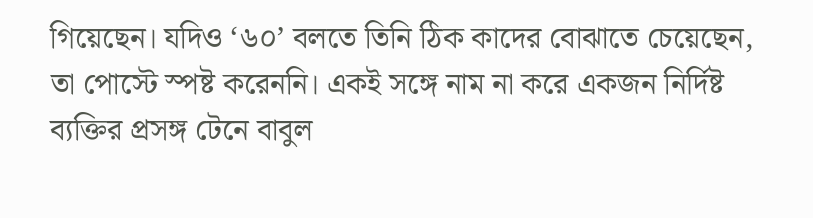গিয়েছেন। যদিও ‘৬০’ বলতে তিনি ঠিক কাদের বোঝাতে চেয়েছেন, তা পোস্টে স্পষ্ট করেননি। একই সঙ্গে নাম না করে একজন নির্দিষ্ট ব্যক্তির প্রসঙ্গ টেনে বাবুল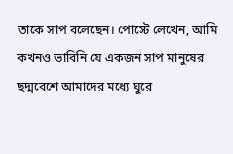তাকে সাপ বলেছেন। পোস্টে লেখেন, আমি কখনও ভাবিনি যে একজন সাপ মানুষের ছদ্মবেশে আমাদের মধ্যে ঘুরে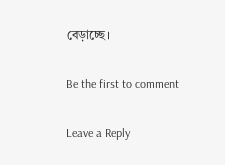বেড়াচ্ছে।

Be the first to comment

Leave a Reply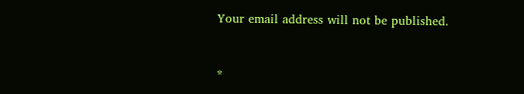Your email address will not be published.


*